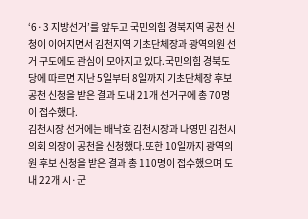‘6·3 지방선거’를 앞두고 국민의힘 경북지역 공천 신청이 이어지면서 김천지역 기초단체장과 광역의원 선거 구도에도 관심이 모아지고 있다.국민의힘 경북도당에 따르면 지난 5일부터 8일까지 기초단체장 후보 공천 신청을 받은 결과 도내 21개 선거구에 총 70명이 접수했다.
김천시장 선거에는 배낙호 김천시장과 나영민 김천시의회 의장이 공천을 신청했다.또한 10일까지 광역의원 후보 신청을 받은 결과 총 110명이 접수했으며 도내 22개 시·군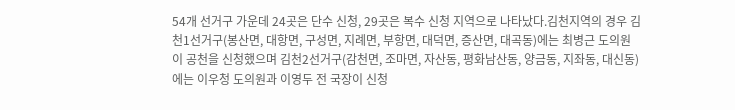54개 선거구 가운데 24곳은 단수 신청, 29곳은 복수 신청 지역으로 나타났다.김천지역의 경우 김천1선거구(봉산면, 대항면, 구성면, 지례면, 부항면, 대덕면, 증산면, 대곡동)에는 최병근 도의원이 공천을 신청했으며 김천2선거구(감천면, 조마면, 자산동, 평화남산동, 양금동, 지좌동, 대신동)에는 이우청 도의원과 이영두 전 국장이 신청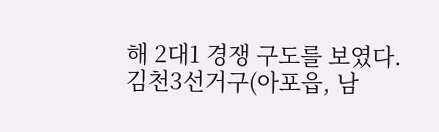해 2대1 경쟁 구도를 보였다. 김천3선거구(아포읍, 남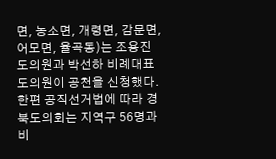면, 농소면, 개령면, 감문면, 어모면, 율곡동)는 조용진 도의원과 박선하 비례대표 도의원이 공천을 신청했다.한편 공직선거법에 따라 경북도의회는 지역구 56명과 비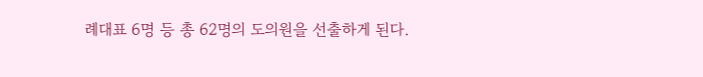례대표 6명 등 총 62명의 도의원을 선출하게 된다.